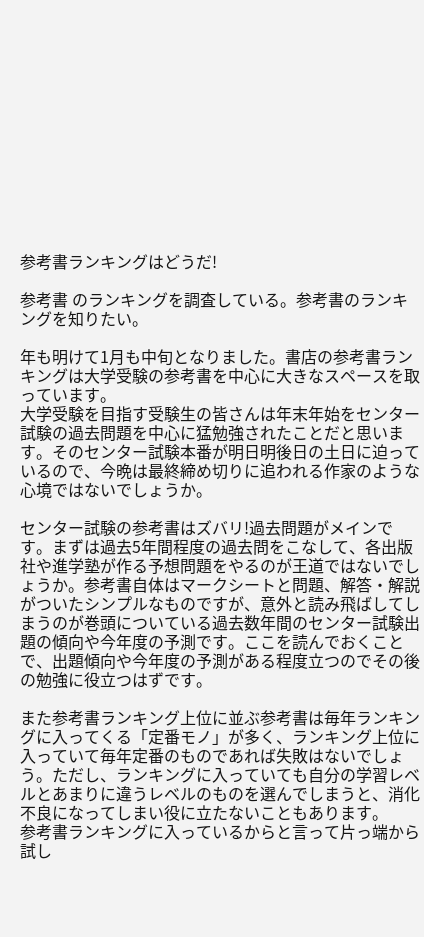参考書ランキングはどうだ!

参考書 のランキングを調査している。参考書のランキングを知りたい。

年も明けて1月も中旬となりました。書店の参考書ランキングは大学受験の参考書を中心に大きなスペースを取っています。
大学受験を目指す受験生の皆さんは年末年始をセンター試験の過去問題を中心に猛勉強されたことだと思います。そのセンター試験本番が明日明後日の土日に迫っているので、今晩は最終締め切りに追われる作家のような心境ではないでしょうか。

センター試験の参考書はズバリ!過去問題がメインです。まずは過去5年間程度の過去問をこなして、各出版社や進学塾が作る予想問題をやるのが王道ではないでしょうか。参考書自体はマークシートと問題、解答・解説がついたシンプルなものですが、意外と読み飛ばしてしまうのが巻頭についている過去数年間のセンター試験出題の傾向や今年度の予測です。ここを読んでおくことで、出題傾向や今年度の予測がある程度立つのでその後の勉強に役立つはずです。

また参考書ランキング上位に並ぶ参考書は毎年ランキングに入ってくる「定番モノ」が多く、ランキング上位に入っていて毎年定番のものであれば失敗はないでしょう。ただし、ランキングに入っていても自分の学習レベルとあまりに違うレベルのものを選んでしまうと、消化不良になってしまい役に立たないこともあります。
参考書ランキングに入っているからと言って片っ端から試し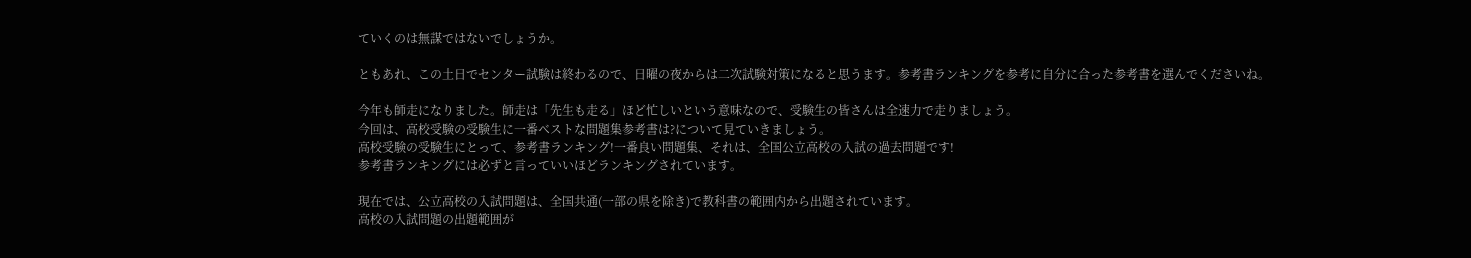ていくのは無謀ではないでしょうか。

ともあれ、この土日でセンター試験は終わるので、日曜の夜からは二次試験対策になると思うます。参考書ランキングを参考に自分に合った参考書を選んでくださいね。

今年も師走になりました。師走は「先生も走る」ほど忙しいという意味なので、受験生の皆さんは全速力で走りましょう。
今回は、高校受験の受験生に一番ベストな問題集参考書は?について見ていきましょう。
高校受験の受験生にとって、参考書ランキング!一番良い問題集、それは、全国公立高校の入試の過去問題です!
参考書ランキングには必ずと言っていいほどランキングされています。

現在では、公立高校の入試問題は、全国共通(一部の県を除き)で教科書の範囲内から出題されています。
高校の入試問題の出題範囲が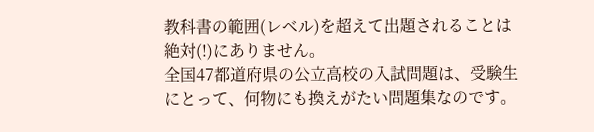教科書の範囲(レベル)を超えて出題されることは絶対(!)にありません。
全国47都道府県の公立高校の入試問題は、受験生にとって、何物にも換えがたい問題集なのです。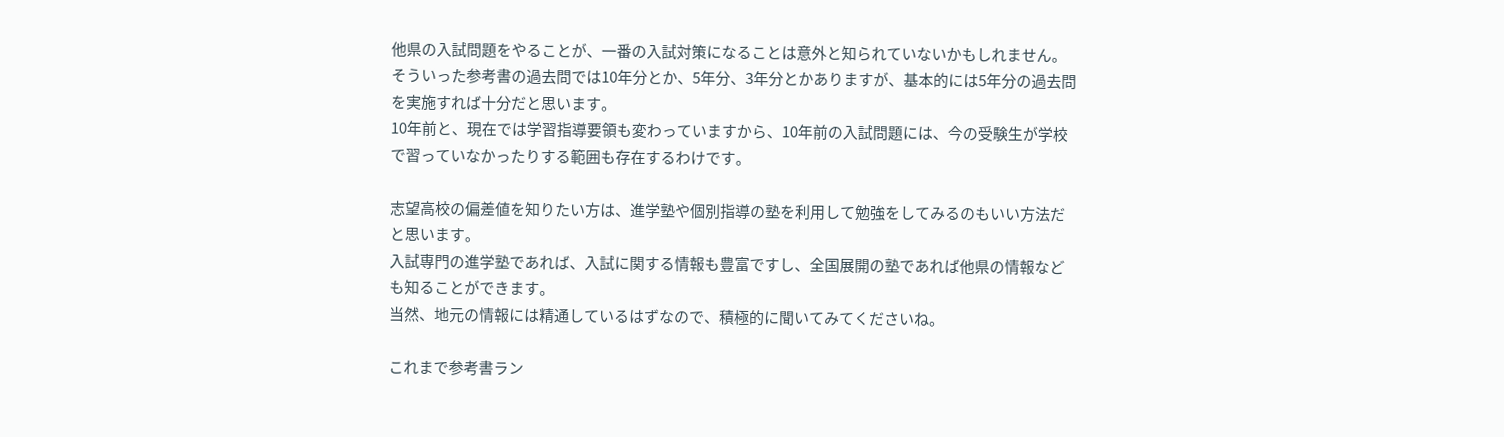他県の入試問題をやることが、一番の入試対策になることは意外と知られていないかもしれません。
そういった参考書の過去問では10年分とか、5年分、3年分とかありますが、基本的には5年分の過去問を実施すれば十分だと思います。
10年前と、現在では学習指導要領も変わっていますから、10年前の入試問題には、今の受験生が学校で習っていなかったりする範囲も存在するわけです。

志望高校の偏差値を知りたい方は、進学塾や個別指導の塾を利用して勉強をしてみるのもいい方法だと思います。
入試専門の進学塾であれば、入試に関する情報も豊富ですし、全国展開の塾であれば他県の情報なども知ることができます。
当然、地元の情報には精通しているはずなので、積極的に聞いてみてくださいね。

これまで参考書ラン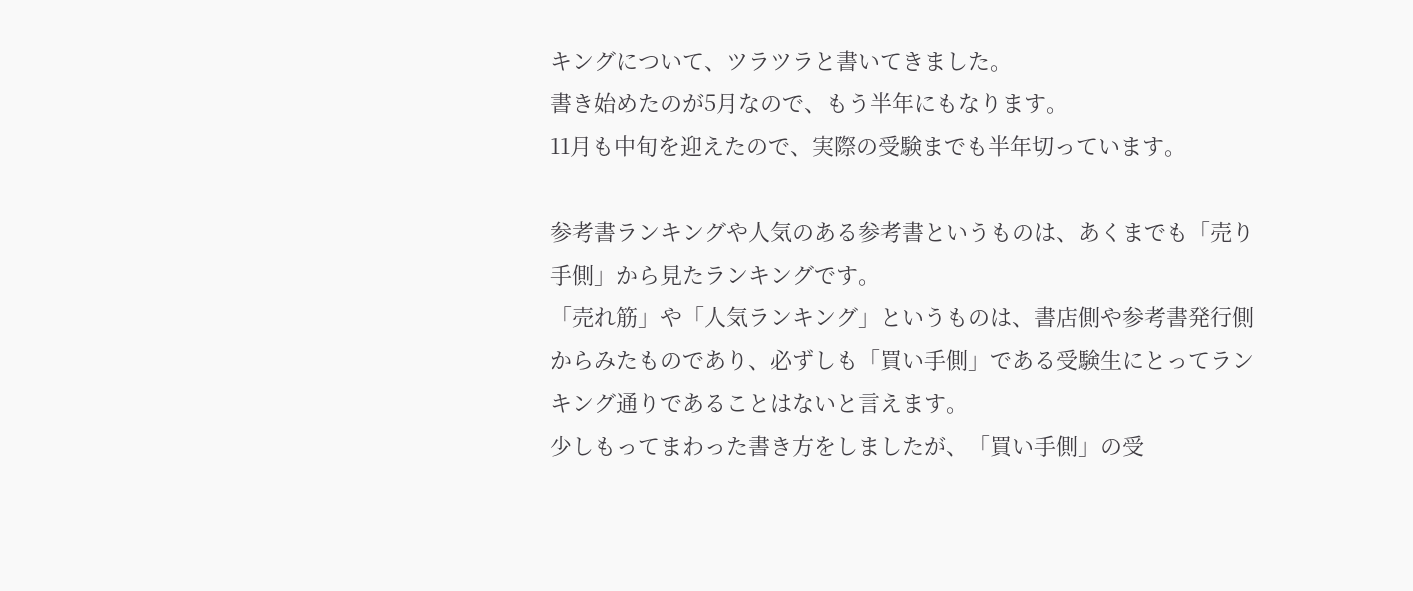キングについて、ツラツラと書いてきました。
書き始めたのが5月なので、もう半年にもなります。
11月も中旬を迎えたので、実際の受験までも半年切っています。

参考書ランキングや人気のある参考書というものは、あくまでも「売り手側」から見たランキングです。
「売れ筋」や「人気ランキング」というものは、書店側や参考書発行側からみたものであり、必ずしも「買い手側」である受験生にとってランキング通りであることはないと言えます。
少しもってまわった書き方をしましたが、「買い手側」の受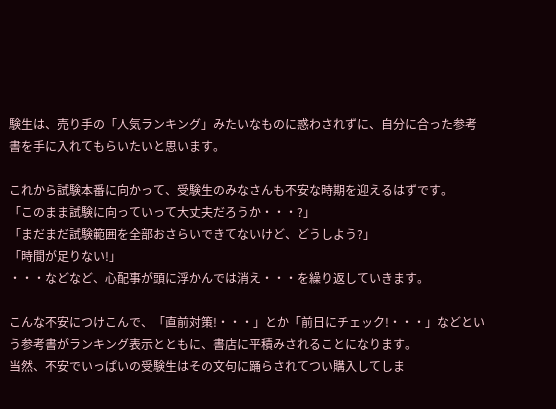験生は、売り手の「人気ランキング」みたいなものに惑わされずに、自分に合った参考書を手に入れてもらいたいと思います。

これから試験本番に向かって、受験生のみなさんも不安な時期を迎えるはずです。
「このまま試験に向っていって大丈夫だろうか・・・?」
「まだまだ試験範囲を全部おさらいできてないけど、どうしよう?」
「時間が足りない!」
・・・などなど、心配事が頭に浮かんでは消え・・・を繰り返していきます。

こんな不安につけこんで、「直前対策!・・・」とか「前日にチェック!・・・」などという参考書がランキング表示とともに、書店に平積みされることになります。
当然、不安でいっぱいの受験生はその文句に踊らされてつい購入してしま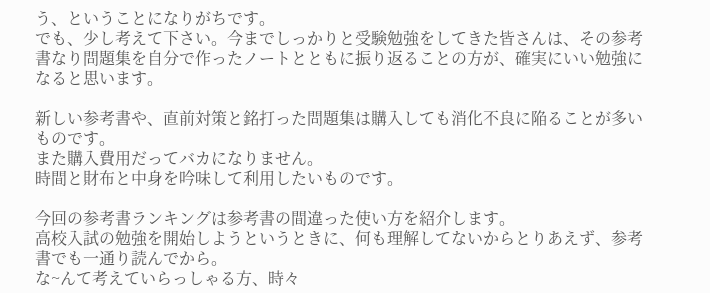う、ということになりがちです。
でも、少し考えて下さい。今までしっかりと受験勉強をしてきた皆さんは、その参考書なり問題集を自分で作ったノートとともに振り返ることの方が、確実にいい勉強になると思います。

新しい参考書や、直前対策と銘打った問題集は購入しても消化不良に陥ることが多いものです。
また購入費用だってバカになりません。
時間と財布と中身を吟味して利用したいものです。

今回の参考書ランキングは参考書の間違った使い方を紹介します。
高校入試の勉強を開始しようというときに、何も理解してないからとりあえず、参考書でも一通り読んでから。
な~んて考えていらっしゃる方、時々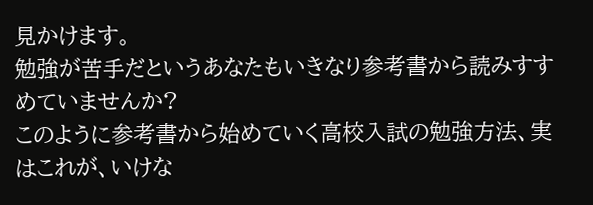見かけます。
勉強が苦手だというあなたもいきなり参考書から読みすすめていませんか?
このように参考書から始めていく高校入試の勉強方法、実はこれが、いけな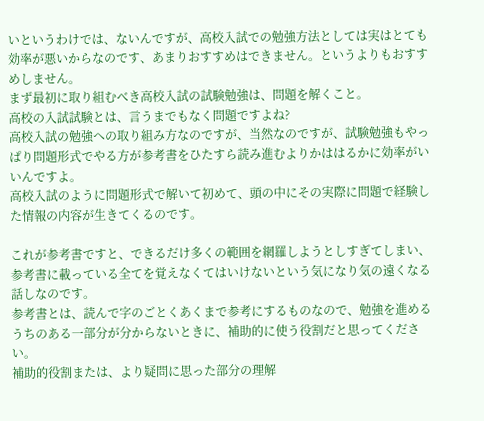いというわけでは、ないんですが、高校入試での勉強方法としては実はとても効率が悪いからなのです、あまりおすすめはできません。というよりもおすすめしません。
まず最初に取り組むべき高校入試の試験勉強は、問題を解くこと。
高校の入試試験とは、言うまでもなく問題ですよね?
高校入試の勉強への取り組み方なのですが、当然なのですが、試験勉強もやっぱり問題形式でやる方が参考書をひたすら読み進むよりかははるかに効率がいいんですよ。
高校入試のように問題形式で解いて初めて、頭の中にその実際に問題で経験した情報の内容が生きてくるのです。

これが参考書ですと、できるだけ多くの範囲を網羅しようとしすぎてしまい、参考書に載っている全てを覚えなくてはいけないという気になり気の遠くなる話しなのです。
参考書とは、読んで字のごとくあくまで参考にするものなので、勉強を進めるうちのある一部分が分からないときに、補助的に使う役割だと思ってください。
補助的役割または、より疑問に思った部分の理解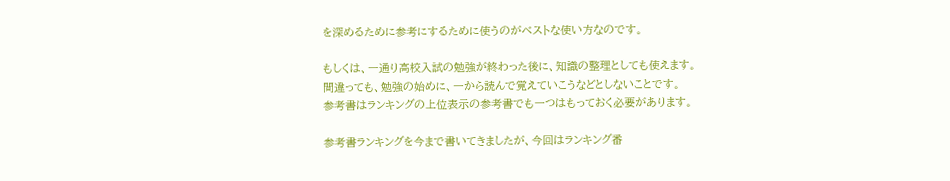を深めるために参考にするために使うのがベストな使い方なのです。

もしくは、一通り高校入試の勉強が終わった後に、知識の整理としても使えます。
間違っても、勉強の始めに、一から読んで覚えていこうなどとしないことです。
参考書はランキングの上位表示の参考書でも一つはもっておく必要があります。

参考書ランキングを今まで書いてきましたが、今回はランキング番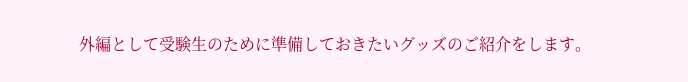外編として受験生のために準備しておきたいグッズのご紹介をします。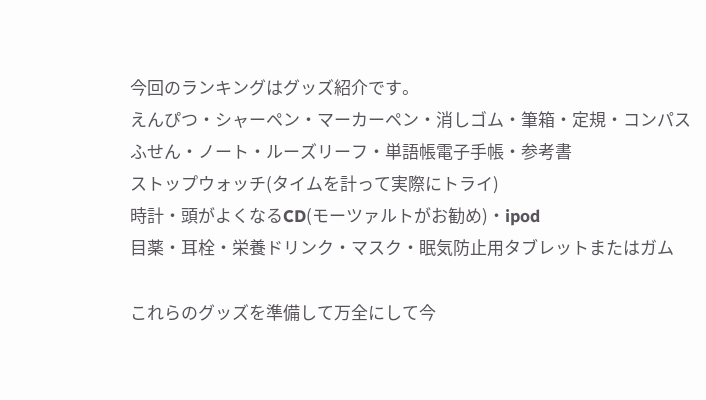今回のランキングはグッズ紹介です。
えんぴつ・シャーペン・マーカーペン・消しゴム・筆箱・定規・コンパス
ふせん・ノート・ルーズリーフ・単語帳電子手帳・参考書
ストップウォッチ(タイムを計って実際にトライ)
時計・頭がよくなるCD(モーツァルトがお勧め)・ipod
目薬・耳栓・栄養ドリンク・マスク・眠気防止用タブレットまたはガム

これらのグッズを準備して万全にして今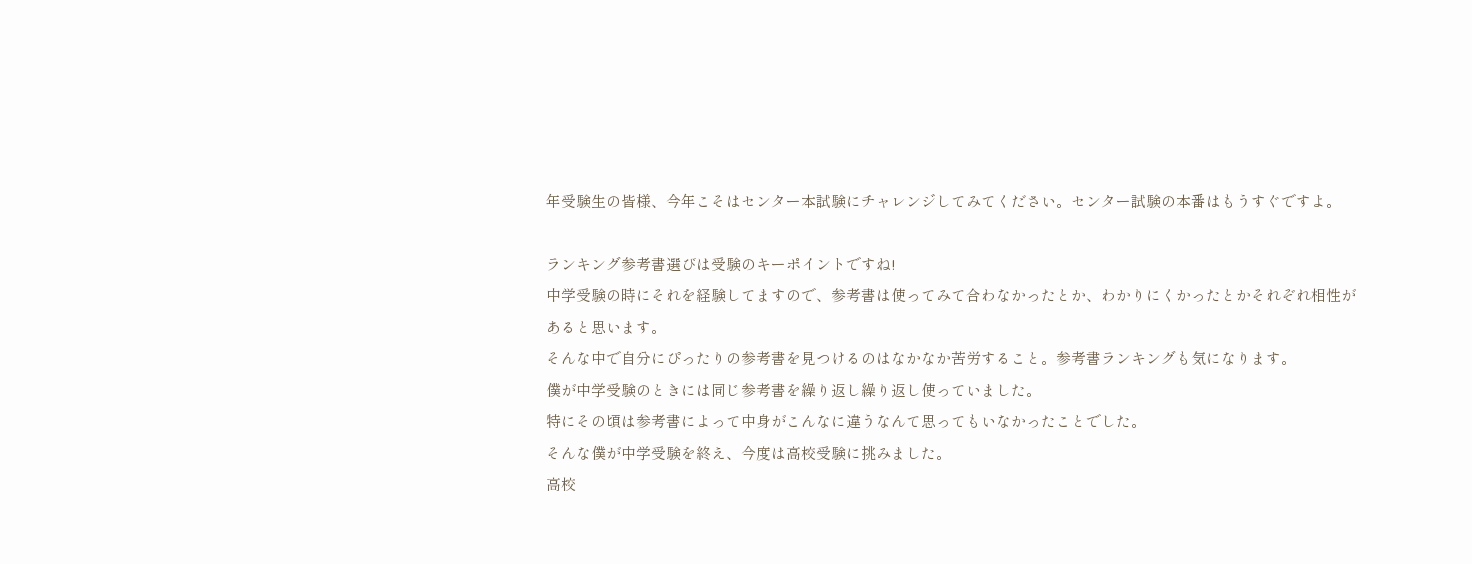年受験生の皆様、今年こそはセンター本試験にチャレンジしてみてください。センター試験の本番はもうすぐですよ。

ランキング参考書選びは受験のキーポイントですね!
中学受験の時にそれを経験してますので、参考書は使ってみて合わなかったとか、わかりにくかったとかそれぞれ相性があると思います。
そんな中で自分にぴったりの参考書を見つけるのはなかなか苦労すること。参考書ランキングも気になります。
僕が中学受験のときには同じ参考書を繰り返し繰り返し使っていました。
特にその頃は参考書によって中身がこんなに違うなんて思ってもいなかったことでした。
そんな僕が中学受験を終え、今度は高校受験に挑みました。
高校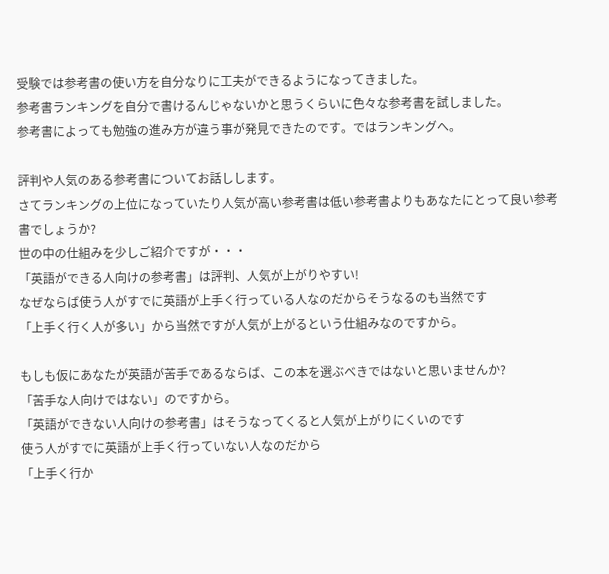受験では参考書の使い方を自分なりに工夫ができるようになってきました。
参考書ランキングを自分で書けるんじゃないかと思うくらいに色々な参考書を試しました。
参考書によっても勉強の進み方が違う事が発見できたのです。ではランキングへ。

評判や人気のある参考書についてお話しします。
さてランキングの上位になっていたり人気が高い参考書は低い参考書よりもあなたにとって良い参考書でしょうか?
世の中の仕組みを少しご紹介ですが・・・
「英語ができる人向けの参考書」は評判、人気が上がりやすい!
なぜならば使う人がすでに英語が上手く行っている人なのだからそうなるのも当然です
「上手く行く人が多い」から当然ですが人気が上がるという仕組みなのですから。

もしも仮にあなたが英語が苦手であるならば、この本を選ぶべきではないと思いませんか?
「苦手な人向けではない」のですから。
「英語ができない人向けの参考書」はそうなってくると人気が上がりにくいのです
使う人がすでに英語が上手く行っていない人なのだから
「上手く行か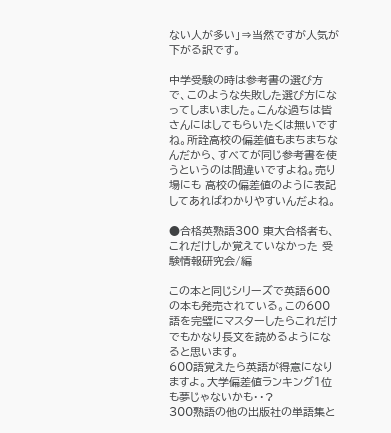ない人が多い」⇒当然ですが人気が下がる訳です。

中学受験の時は参考書の選び方で、このような失敗した選び方になってしまいました。こんな過ちは皆さんにはしてもらいたくは無いですね。所詮高校の偏差値もまちまちなんだから、すべてが同じ参考書を使うというのは間違いですよね。売り場にも 高校の偏差値のように表記してあればわかりやすいんだよね。

●合格英熟語300 東大合格者も、これだけしか覚えていなかった 受験情報研究会/編

この本と同じシリーズで英語600の本も発売されている。この600語を完璧にマスターしたらこれだけでもかなり長文を読めるようになると思います。
600語覚えたら英語が得意になりますよ。大学偏差値ランキング1位も夢じゃないかも・・?
300熟語の他の出版社の単語集と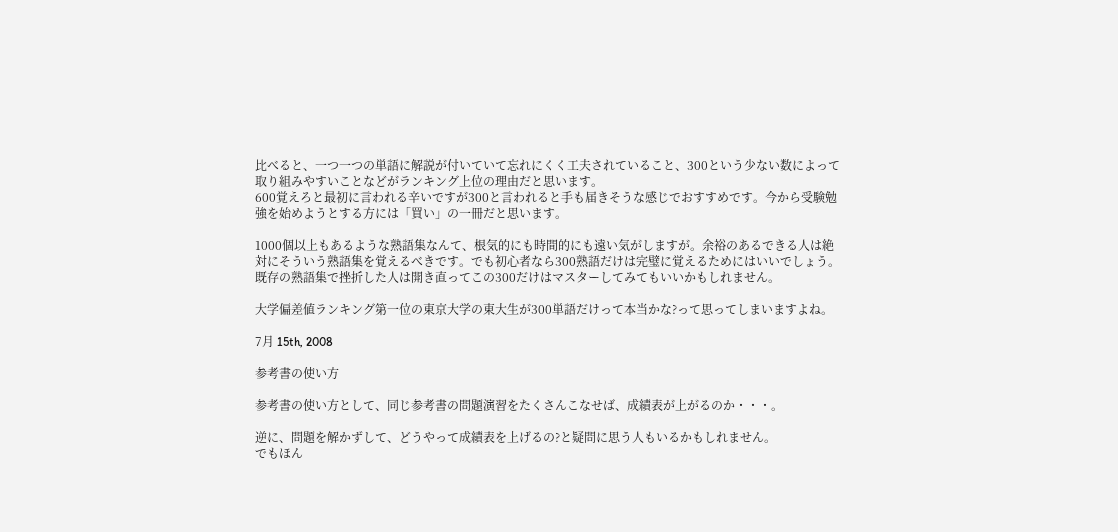比べると、一つ一つの単語に解説が付いていて忘れにくく工夫されていること、300という少ない数によって取り組みやすいことなどがランキング上位の理由だと思います。
600覚えろと最初に言われる辛いですが300と言われると手も届きそうな感じでおすすめです。今から受験勉強を始めようとする方には「買い」の一冊だと思います。

1000個以上もあるような熟語集なんて、根気的にも時間的にも遠い気がしますが。余裕のあるできる人は絶対にそういう熟語集を覚えるべきです。でも初心者なら300熟語だけは完璧に覚えるためにはいいでしょう。既存の熟語集で挫折した人は開き直ってこの300だけはマスターしてみてもいいかもしれません。

大学偏差値ランキング第一位の東京大学の東大生が300単語だけって本当かな?って思ってしまいますよね。

7月 15th, 2008

参考書の使い方

参考書の使い方として、同じ参考書の問題演習をたくさんこなせば、成績表が上がるのか・・・。

逆に、問題を解かずして、どうやって成績表を上げるの?と疑問に思う人もいるかもしれません。
でもほん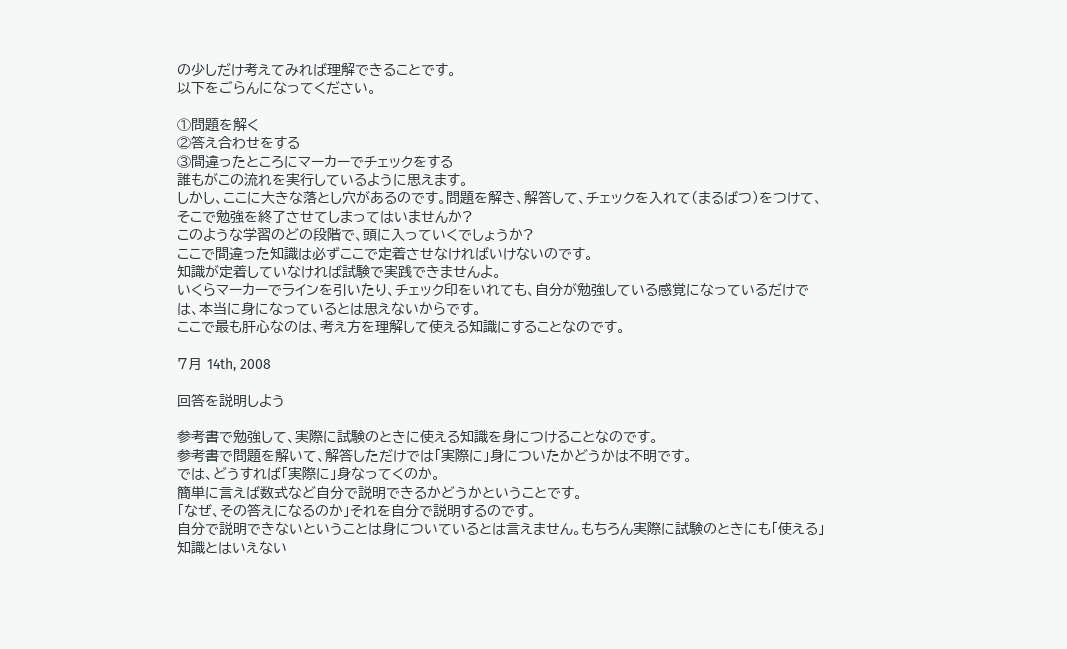の少しだけ考えてみれば理解できることです。
以下をごらんになってください。

①問題を解く
②答え合わせをする
③間違ったところにマーカーでチェックをする
誰もがこの流れを実行しているように思えます。
しかし、ここに大きな落とし穴があるのです。問題を解き、解答して、チェックを入れて(まるばつ)をつけて、そこで勉強を終了させてしまってはいませんか?
このような学習のどの段階で、頭に入っていくでしょうか?
ここで間違った知識は必ずここで定着させなければいけないのです。
知識が定着していなければ試験で実践できませんよ。
いくらマーカーでラインを引いたり、チェック印をいれても、自分が勉強している感覚になっているだけでは、本当に身になっているとは思えないからです。
ここで最も肝心なのは、考え方を理解して使える知識にすることなのです。

7月 14th, 2008

回答を説明しよう

参考書で勉強して、実際に試験のときに使える知識を身につけることなのです。
参考書で問題を解いて、解答しただけでは「実際に」身についたかどうかは不明です。
では、どうすれば「実際に」身なってくのか。
簡単に言えば数式など自分で説明できるかどうかということです。
「なぜ、その答えになるのか」それを自分で説明するのです。
自分で説明できないということは身についているとは言えません。もちろん実際に試験のときにも「使える」知識とはいえない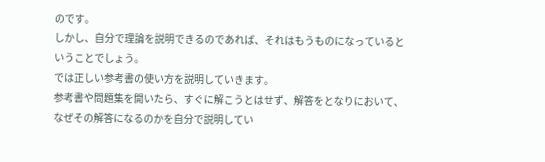のです。
しかし、自分で理論を説明できるのであれば、それはもうものになっているということでしょう。
では正しい参考書の使い方を説明していきます。
参考書や問題集を開いたら、すぐに解こうとはせず、解答をとなりにおいて、なぜその解答になるのかを自分で説明してい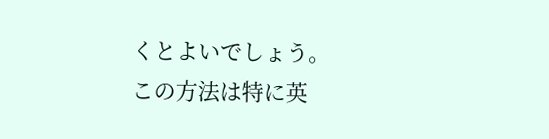くとよいでしょう。
この方法は特に英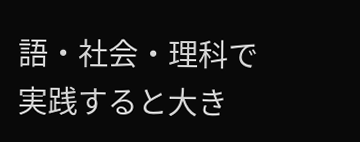語・社会・理科で実践すると大き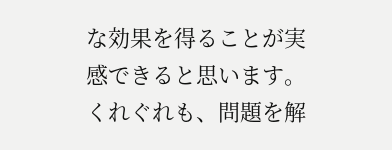な効果を得ることが実感できると思います。
くれぐれも、問題を解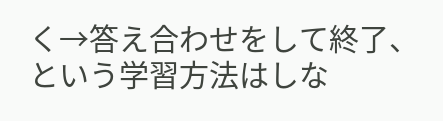く→答え合わせをして終了、という学習方法はしな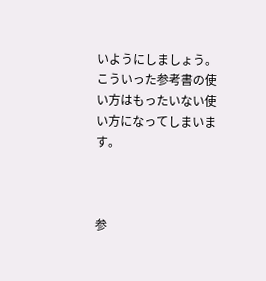いようにしましょう。
こういった参考書の使い方はもったいない使い方になってしまいます。



参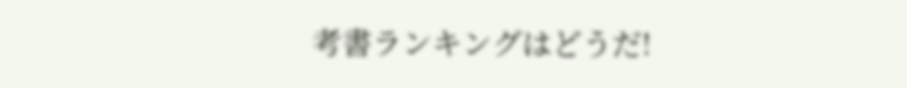考書ランキングはどうだ!